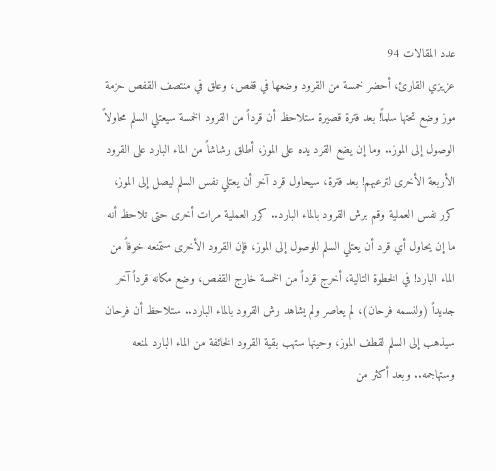عدد المقالات 94
عزيزي القارئ، أحضر خمسة من القرود وضعها في قفص، وعلق في منتصف القفص حزمة موز وضع تحتها سلماً! بعد فترة قصيرة ستلاحظ أن قرداً من القرود الخمسة سيعتلي السلم محاولاً الوصول إلى الموز.. وما إن يضع القرد يده على الموز، أطلق رشاشاً من الماء البارد على القرود الأربعة الأخرى لترعبهم! بعد فترة، سيحاول قرد آخر أن يعتلي نفس السلم ليصل إلى الموز، كرر نفس العملية وقم برش القرود بالماء البارد.. كرر العملية مرات أخرى حتى تلاحظ أنه ما إن يحاول أي قرد أن يعتلي السلم للوصول إلى الموز، فإن القرود الأخرى ستمنعه خوفاً من الماء البارد! في الخطوة التالية، أخرج قرداً من الخمسة خارج القفص، وضع مكانه قرداً آخر جديداً (ولنسمه فرحان)، لم يعاصر ولم يشاهد رش القرود بالماء البارد.. ستلاحظ أن فرحان سيذهب إلى السلم لقطف الموز، وحينها ستهب بقية القرود الخائفة من الماء البارد لمنعه وستهاجمه.. وبعد أكثر من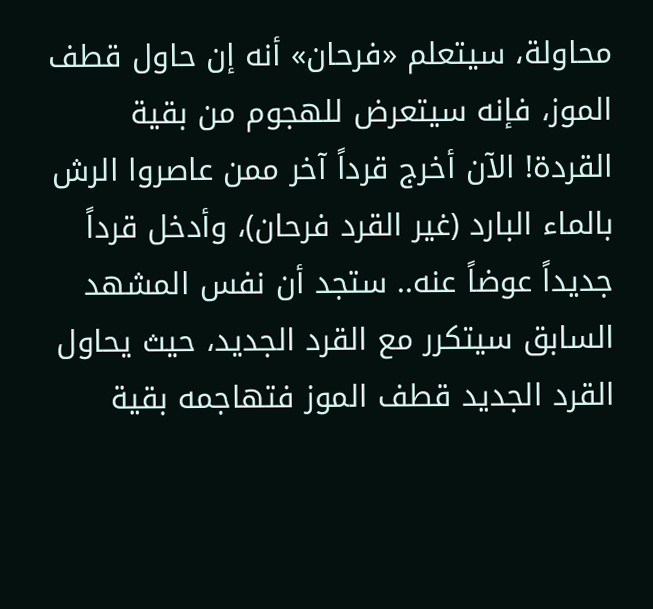محاولة، سيتعلم «فرحان» أنه إن حاول قطف الموز، فإنه سيتعرض للهجوم من بقية القردة! الآن أخرج قرداً آخر ممن عاصروا الرش بالماء البارد (غير القرد فرحان)، وأدخل قرداً جديداً عوضاً عنه.. ستجد أن نفس المشهد السابق سيتكرر مع القرد الجديد، حيث يحاول القرد الجديد قطف الموز فتهاجمه بقية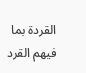القردة بما فيهم القرد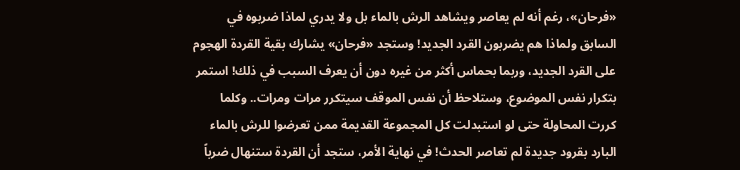«فرحان»، رغم أنه لم يعاصر ويشاهد الرش بالماء بل ولا يدري لماذا ضربوه في السابق ولماذا هم يضربون القرد الجديد! وستجد «فرحان» يشارك بقية القردة الهجوم على القرد الجديد، وربما بحماس أكثر من غيره دون أن يعرف السبب في ذلك! استمر بتكرار نفس الموضوع، وستلاحظ أن نفس الموقف سيتكرر مرات ومرات.. وكلما كررت المحاولة حتى لو استبدلت كل المجموعة القديمة ممن تعرضوا للرش بالماء البارد بقرود جديدة لم تعاصر الحدث! في نهاية الأمر، ستجد أن القردة ستنهال ضرباً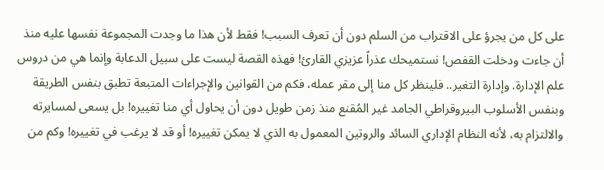على كل من يجرؤ على الاقتراب من السلم دون أن تعرف السبب! فقط لأن هذا ما وجدت المجموعة نفسها عليه منذ أن جاءت ودخلت القفص! نستميحك عذراً عزيزي القارئ! فهذه القصة ليست على سبيل الدعابة وإنما هي من دروس علم الإدارة. وإدارة التغير.. فلينظر كل منا إلى مقر عمله، فكم من القوانين والإجراءات المتبعة تطبق بنفس الطريقة وبنفس الأسلوب البيروقراطي الجامد غير المُقنع منذ زمن طويل دون أن يحاول أي منا تغييره! بل يسعى لمسايرته والالتزام به، لأنه النظام الإداري السائد والروتين المعمول به الذي لا يمكن تغييره! أو قد لا يرغب في تغييره! وكم من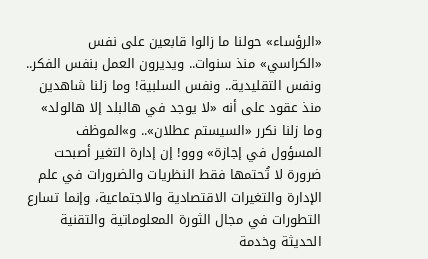«الرؤساء» حولنا ما زالوا قابعين على نفس «الكراسي» منذ سنوات.. ويديرون العمل بنفس الفكر.. ونفس التقليدية.. ونفس السلبية! وما زلنا شاهدين منذ عقود على أنه «لا يوجد في هالبلد إلا هالولد» وما زلنا نكرر «السيستم عطلان».. و»الموظف المسؤول في إجازة» ووو! إن إدارة التغير أصبحت ضرورة لا تُحتمها فقط النظريات والضرورات في علم الإدارة والتغيرات الاقتصادية والاجتماعية، وإنما تسارع التطورات في مجال الثورة المعلوماتية والتقنية الحديثة وخدمة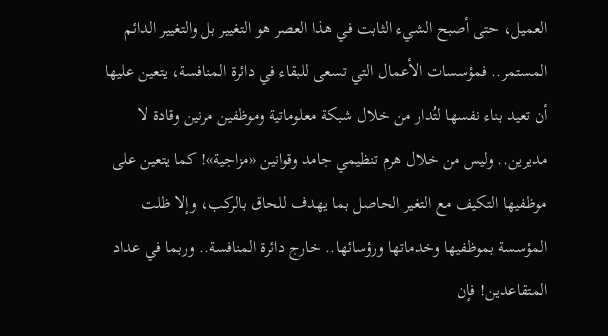العميل، حتى أصبح الشيء الثابت في هذا العصر هو التغيير بل والتغيير الدائم المستمر.. فمؤسسات الأعمال التي تسعى للبقاء في دائرة المنافسة، يتعين عليها أن تعيد بناء نفسها لتُدار من خلال شبكة معلوماتية وموظفين مرنين وقادة لا مديرين.. وليس من خلال هرم تنظيمي جامد وقوانين «مزاجية»! كما يتعين على موظفيها التكيف مع التغير الحاصل بما يهدف للحاق بالركب، وإلا ظلت المؤسسة بموظفيها وخدماتها ورؤسائها.. خارج دائرة المنافسة.. وربما في عداد المتقاعدين! فإن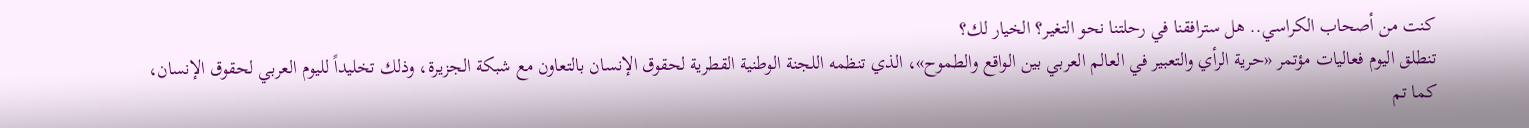كنت من أصحاب الكراسي.. هل سترافقنا في رحلتنا نحو التغير؟ الخيار لك؟
تنطلق اليوم فعاليات مؤتمر «حرية الرأي والتعبير في العالم العربي بين الواقع والطموح»، الذي تنظمه اللجنة الوطنية القطرية لحقوق الإنسان بالتعاون مع شبكة الجزيرة، وذلك تخليداً لليوم العربي لحقوق الإنسان، كما تم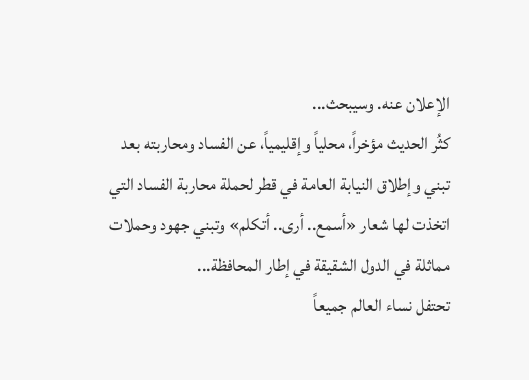الإعلان عنه. وسيبحث...
كثُر الحديث مؤخراً، محلياً وإقليمياً، عن الفساد ومحاربته بعد تبني وإطلاق النيابة العامة في قطر لحملة محاربة الفساد التي اتخذت لها شعار «أسمع.. أرى.. أتكلم» وتبني جهود وحملات مماثلة في الدول الشقيقة في إطار المحافظة...
تحتفل نساء العالم جميعاً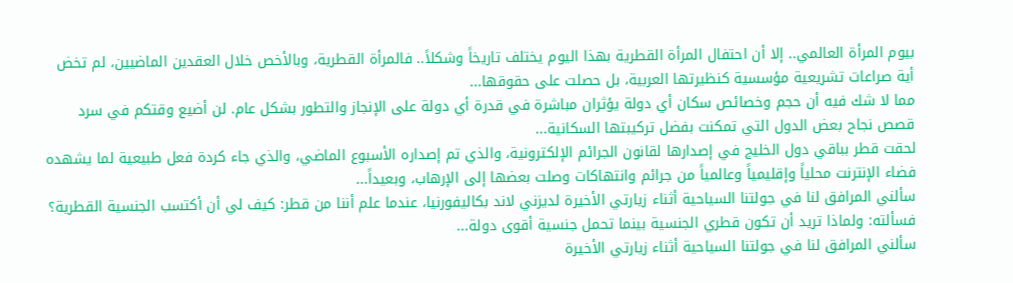بيوم المرأة العالمي.. إلا أن احتفال المرأة القطرية بهذا اليوم يختلف تاريخاً وشكلاً.. فالمرأة القطرية، وبالأخص خلال العقدين الماضيين، لم تخض أية صراعات تشريعية مؤسسية كنظيرتها العربية، بل حصلت على حقوقها...
مما لا شك فيه أن حجم وخصائص سكان أي دولة يؤثران مباشرة في قدرة أي دولة على الإنجاز والتطور بشكل عام. لن أضيع وقتكم في سرد قصص نجاح بعض الدول التي تمكنت بفضل تركيبتها السكانية...
لحقت قطر بباقي دول الخليج في إصدارها لقانون الجرائم الإلكترونية، والذي تم إصداره الأسبوع الماضي، والذي جاء كردة فعل طبيعية لما يشهده فضاء الإنترنت محلياً وإقليمياً وعالمياً من جرائم وانتهاكات وصلت بعضها إلى الإرهاب، وبعيداً...
سألني المرافق لنا في جولتنا السياحية أثناء زيارتي الأخيرة لديزني لاند بكاليفورنيا، عندما علم أننا من قطر: كيف لي أن أكتسب الجنسية القطرية؟ فسألته: ولماذا تريد أن تكون قطري الجنسية بينما تحمل جنسية أقوى دولة...
سألني المرافق لنا في جولتنا السياحية أثناء زيارتي الأخيرة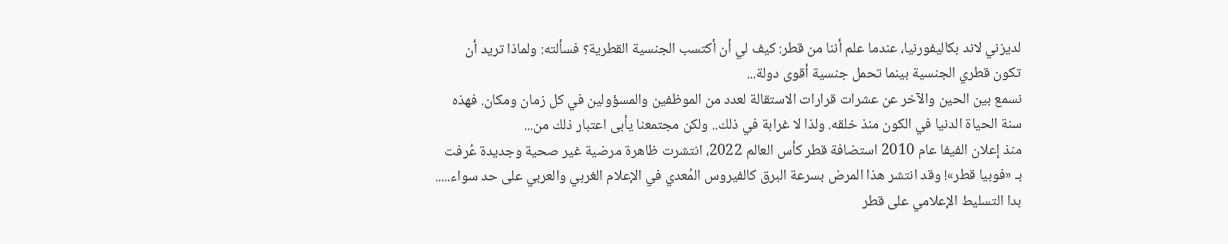لديزني لاند بكاليفورنيا، عندما علم أننا من قطر: كيف لي أن أكتسب الجنسية القطرية؟ فسألته: ولماذا تريد أن تكون قطري الجنسية بينما تحمل جنسية أقوى دولة...
نسمع بين الحين والآخر عن عشرات قرارات الاستقالة لعدد من الموظفين والمسؤولين في كل زمان ومكان. فهذه سنة الحياة الدنيا في الكون منذ خلقه. ولذا لا غرابة في ذلك.. ولكن مجتمعنا يأبى اعتبار ذلك من...
منذ إعلان الفيفا عام 2010 استضافة قطر كأس العالم 2022، انتشرت ظاهرة مرضية غير صحية وجديدة عُرفت بـ «فوبيا قطر»! وقد انتشر هذا المرض بسرعة البرق كالفيروس المُعدي في الإعلام الغربي والعربي على حد سواء.....
بدا التسليط الإعلامي على قطر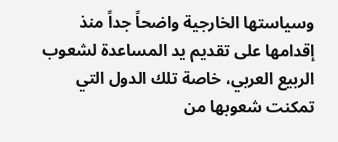وسياستها الخارجية واضحاً جداً منذ إقدامها على تقديم يد المساعدة لشعوب الربيع العربي، خاصة تلك الدول التي تمكنت شعوبها من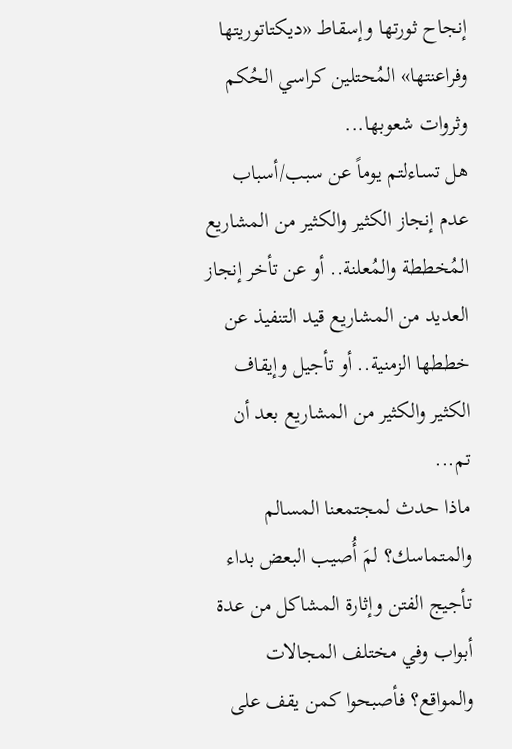إنجاح ثورتها وإسقاط «ديكتاتوريتها وفراعنتها» المُحتلين كراسي الحُكم وثروات شعوبها...
هل تساءلتم يوماً عن سبب/أسباب عدم إنجاز الكثير والكثير من المشاريع المُخططة والمُعلنة.. أو عن تأخر إنجاز العديد من المشاريع قيد التنفيذ عن خططها الزمنية.. أو تأجيل وإيقاف الكثير والكثير من المشاريع بعد أن تم...
ماذا حدث لمجتمعنا المسالم والمتماسك؟ لمَ أُصيب البعض بداء تأجيج الفتن وإثارة المشاكل من عدة أبواب وفي مختلف المجالات والمواقع؟ فأصبحوا كمن يقف على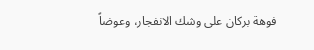فوهة بركان على وشك الانفجار، وعوضاً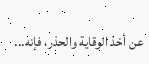عن أخذ الوقاية والحذر، فإنه...